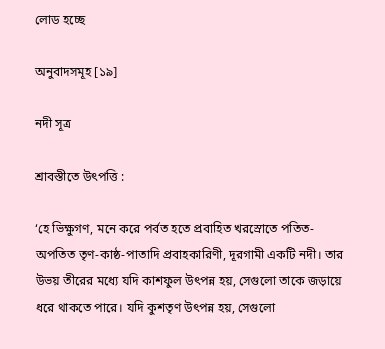লোড হচ্ছে

অনুবাদসমূহ [১৯]

নদী সূত্র

শ্রাবস্তীতে উৎপত্তি :

‘হে ভিক্ষুগণ, মনে করে পর্বত হতে প্রবাহিত খরস্রোতে পতিত-অপতিত তৃণ-কাষ্ঠ-পাতাদি প্রবাহকারিণী, দূরগামী একটি নদী। তার উভয় তীরের মধ্যে যদি কাশফুল উৎপন্ন হয়, সেগুলো তাকে জড়ায়ে ধরে থাকতে পারে। যদি কুশতৃণ উৎপন্ন হয়, সেগুলো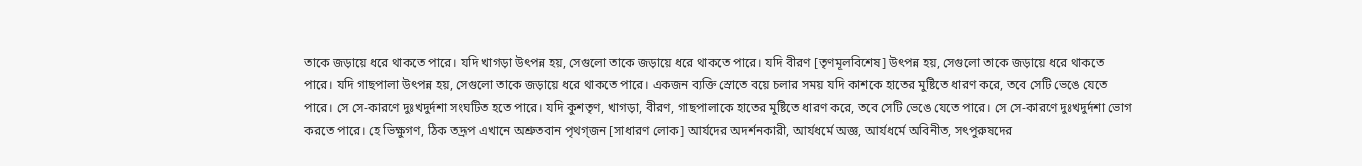তাকে জড়ায়ে ধরে থাকতে পারে। যদি খাগড়া উৎপন্ন হয়, সেগুলো তাকে জড়ায়ে ধরে থাকতে পারে। যদি বীরণ [তৃণমূলবিশেষ] উৎপন্ন হয়, সেগুলো তাকে জড়ায়ে ধরে থাকতে পারে। যদি গাছপালা উৎপন্ন হয়, সেগুলো তাকে জড়ায়ে ধরে থাকতে পারে। একজন ব্যক্তি স্রোতে বয়ে চলার সময় যদি কাশকে হাতের মুষ্টিতে ধারণ করে, তবে সেটি ভেঙে যেতে পারে। সে সে-কারণে দুঃখদুর্দশা সংঘটিত হতে পারে। যদি কুশতৃণ, খাগড়া, বীরণ, গাছপালাকে হাতের মুষ্টিতে ধারণ করে, তবে সেটি ভেঙে যেতে পারে। সে সে-কারণে দুঃখদুর্দশা ভোগ করতে পারে। হে ভিক্ষুগণ, ঠিক তদ্রূপ এখানে অশ্রুতবান পৃথগ্‌জন [সাধারণ লোক] আর্যদের অদর্শনকারী, আর্যধর্মে অজ্ঞ, আর্যধর্মে অবিনীত, সৎপুরুষদের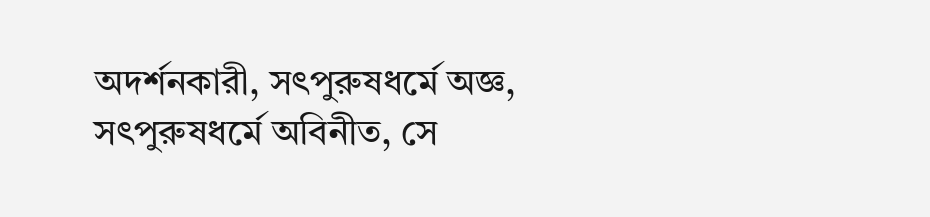অদর্শনকারী, সৎপুরুষধর্মে অজ্ঞ, সৎপুরুষধর্মে অবিনীত, সে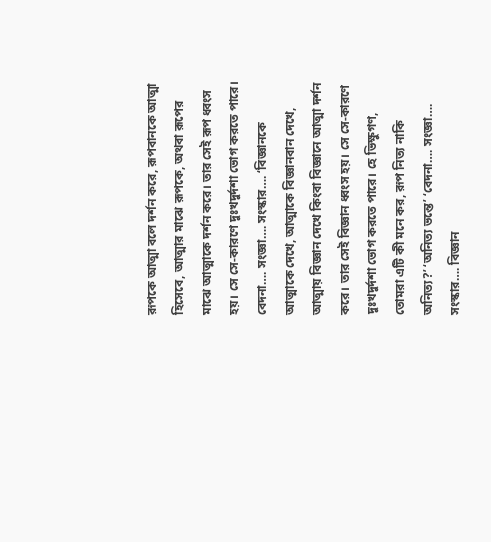রূপকে আত্মা বলে দর্শন করে, রূপবানকে আত্মা হিসেবে, আত্মার মাঝে রূপকে, অথবা রূপের মাঝে আত্মাকে দর্শন করে। তার সেই রূপ ধ্বংস হয়। সে সে-কারণে দুঃখদুর্দশা ভোগ করতে পারে। বেদনা…. সংজ্ঞা…. সংস্কার…. ‘বিজ্ঞানকে আত্মাকে দেখে, আত্মাকে বিজ্ঞানবান দেখে, আত্মায় বিজ্ঞান দেখে কিংবা বিজ্ঞানে আত্মা দর্শন করে। তার সেই বিজ্ঞান ধ্বংস হয়। সে সে-কারণে দুঃখদুর্দশা ভোগ করতে পারে। হে ভিক্ষুগণ, তোমরা এটি কী মনে কর, রূপ নিত্য নাকি অনিত্য?’ ‘অনিত্য ভন্তে’ ‘বেদনা…. সংজ্ঞা…. সংস্কার…. বিজ্ঞান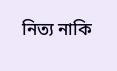নিত্য নাকি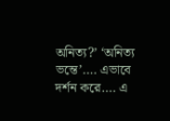অনিত্য?’ ‘অনিত্য ভন্তে’…. এভাবে দর্শন করে…. এ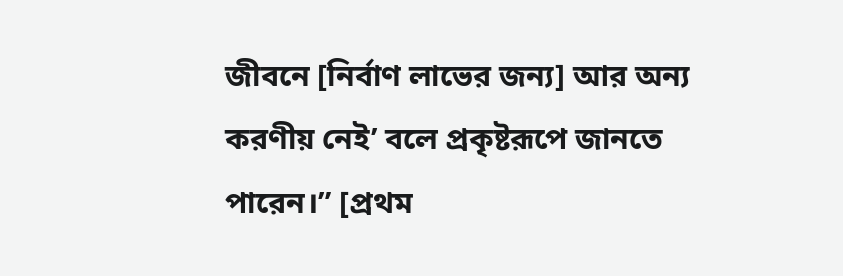জীবনে [নির্বাণ লাভের জন্য] আর অন্য করণীয় নেই’ বলে প্রকৃষ্টরূপে জানতে পারেন।” [প্রথম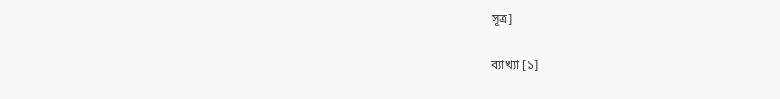সূত্র]

ব্যাখ্যা [১]